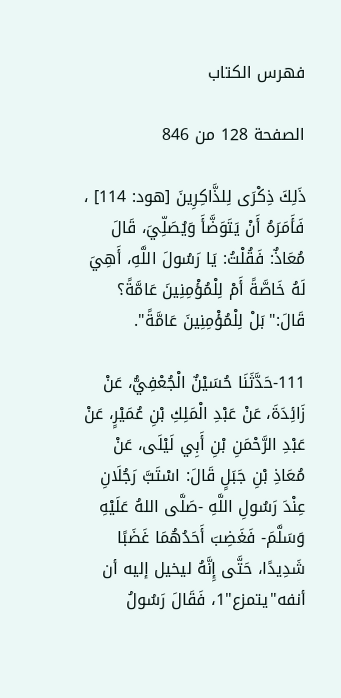فهرس الكتاب

الصفحة 128 من 846

ذَلِكَ ذِكْرَى لِلذَّاكِرِينَ [هود: 114] ، فَأَمَرَهُ أَنْ يَتَوَضَّأَ وَيُصَلِّيَ، قَالَ مُعَاذٌ: فَقُلْتُ: يَا رَسُولَ اللَّهِ، أَهِيَ لَهُ خَاصَّةً أَمْ لِلْمُؤْمِنِينَ عَامَّةً؟ قَالَ:"بَلْ لِلْمُؤْمِنِينَ عَامَّةً".

111-حَدَّثَنَا حُسَيْنٌ الْجُعْفِيُّ، عَنْ زَائِدَةَ، عَنْ عَبْدِ الْمَلِكِ بْنِ عُمَيْرٍ، عَنْ عَبْدِ الرَّحْمَنِ بْنِ أَبِي لَيْلَى، عَنْ مُعَاذِ بْنِ جَبَلٍ قَالَ: اسْتَبَّ رَجُلَانِ عِنْدَ رَسُولِ اللَّهِ -صَلَّى اللهُ عَلَيْهِ وَسَلَّمَ- فَغَضِبَ أَحَدُهُمَا غَضَبًا شَدِيدًا، حَتَّى إِنَّهُ ليخيل إليه أن أنفه"يتمزع"1، فَقَالَ رَسُولُ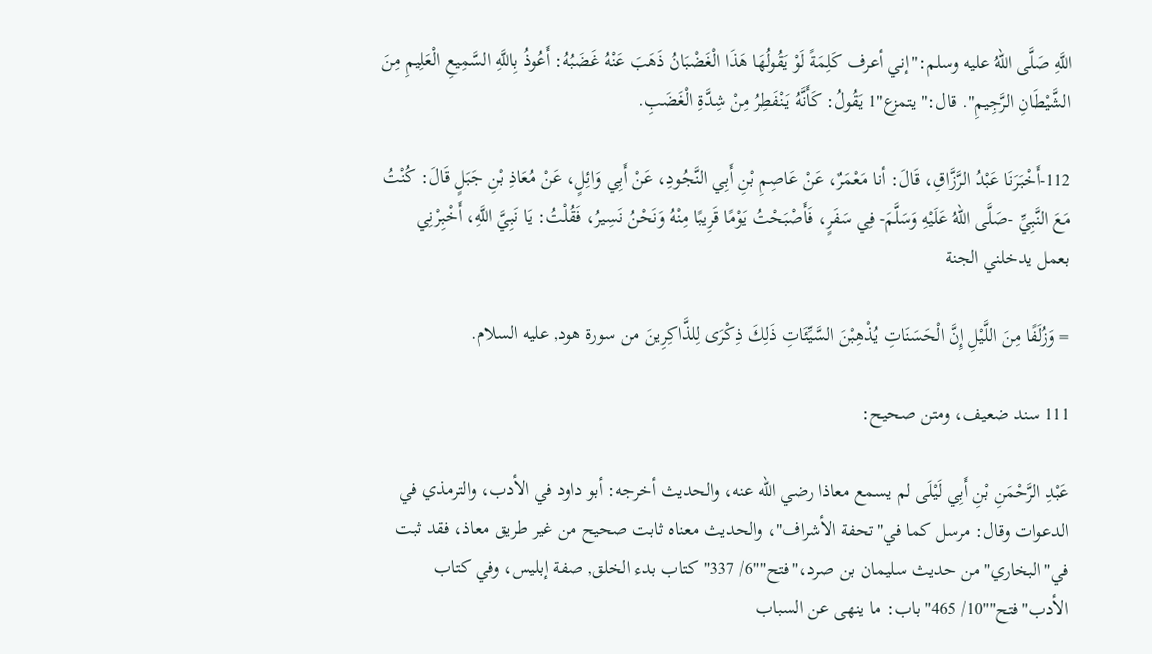اللَّهِ صَلَّى اللهُ عليه وسلم:"إني أعرف كَلِمَةً لَوْ يَقُولُهَا هَذَا الْغَضْبَانُ ذَهَبَ عَنْهُ غَضَبُهُ: أَعُوذُ بِاللَّهِ السَّمِيعِ الْعَلِيمِ مِنَ الشَّيْطَانِ الرَّجِيمِ". قال:"يتمزع"1 يَقُولُ: كَأَنَّهُ يَنْفَطِرُ مِنْ شِدَّةِ الْغَضَبِ.

112-أَخْبَرَنَا عَبْدُ الرَّزَّاقِ، قَالَ: أنا مَعْمَرٌ، عَنْ عَاصِمِ بْنِ أَبِي النَّجُودِ، عَنْ أَبِي وَائِلٍ، عَنْ مُعَاذِ بْنِ جَبَلٍ قَالَ: كُنْتُ مَعَ النَّبِيِّ -صَلَّى اللهُ عَلَيْهِ وَسَلَّمَ- فِي سَفَرٍ، فَأَصْبَحْتُ يَوْمًا قَرِيبًا مِنْهُ وَنَحْنُ نَسِيرُ، فَقُلْتُ: يَا نَبِيَّ اللَّهِ، أَخْبِرْنِي بعمل يدخلني الجنة

= وَزُلَفًا مِنَ اللَّيْلِ إِنَّ الْحَسَنَاتِ يُذْهِبْنَ السَّيِّئَاتِ ذَلِكَ ذِكْرَى لِلذَّاكِرِينَ من سورة هود, عليه السلام.

111 سند ضعيف، ومتن صحيح:

عَبْدِ الرَّحْمَنِ بْنِ أَبِي لَيْلَى لم يسمع معاذا رضي الله عنه، والحديث أخرجه: أبو داود في الأدب، والترمذي في الدعوات وقال: مرسل كما في"تحفة الأشراف"، والحديث معناه ثابت صحيح من غير طريق معاذ، فقد ثبت في"البخاري"من حديث سليمان بن صرد،"فتح""6/ 337"كتاب بدء الخلق, صفة إبليس، وفي كتاب الأدب"فتح""10/ 465"باب: ما ينهى عن السباب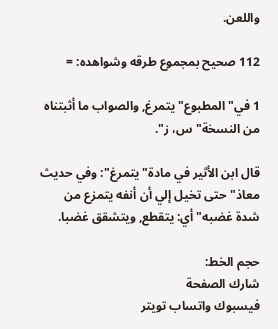واللعن.

112 صحيح بمجموع طرقه وشواهده: =

1 في"المطبوع"يتمرغ, والصواب ما أثبتناه من النسخة"س، ز".

قال ابن الأثير في مادة"يتمرغ": وفي حديث معاذ"حتى تخيل إلي أن أنفه يتمزع من شدة غضبه"أي: يتقطع, ويتشقق غضبا.

حجم الخط:
شارك الصفحة
فيسبوك واتساب تويتر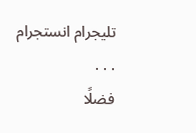تليجرام انستجرام
. . .
فضلًا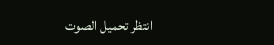انتظر تحميل الصوت